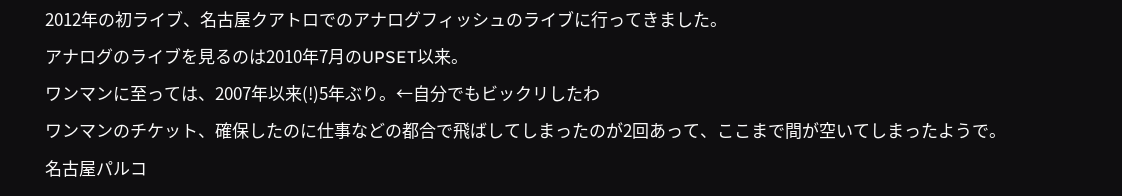2012年の初ライブ、名古屋クアトロでのアナログフィッシュのライブに行ってきました。
アナログのライブを見るのは2010年7月のUPSET以来。
ワンマンに至っては、2007年以来(!)5年ぶり。←自分でもビックリしたわ
ワンマンのチケット、確保したのに仕事などの都合で飛ばしてしまったのが2回あって、ここまで間が空いてしまったようで。
名古屋パルコ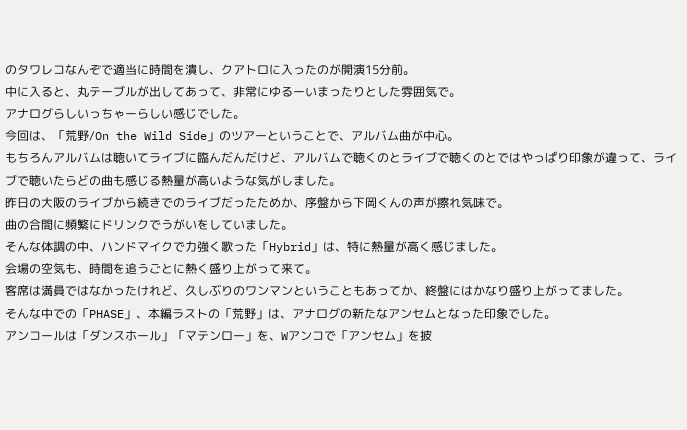のタワレコなんぞで適当に時間を潰し、クアトロに入ったのが開演15分前。
中に入ると、丸テーブルが出してあって、非常にゆるーいまったりとした雰囲気で。
アナログらしいっちゃーらしい感じでした。
今回は、「荒野/On the Wild Side」のツアーということで、アルバム曲が中心。
もちろんアルバムは聴いてライブに臨んだんだけど、アルバムで聴くのとライブで聴くのとではやっぱり印象が違って、ライブで聴いたらどの曲も感じる熱量が高いような気がしました。
昨日の大阪のライブから続きでのライブだったためか、序盤から下岡くんの声が擦れ気味で。
曲の合間に頻繁にドリンクでうがいをしていました。
そんな体調の中、ハンドマイクで力強く歌った「Hybrid」は、特に熱量が高く感じました。
会場の空気も、時間を追うごとに熱く盛り上がって来て。
客席は満員ではなかったけれど、久しぶりのワンマンということもあってか、終盤にはかなり盛り上がってました。
そんな中での「PHASE」、本編ラストの「荒野」は、アナログの新たなアンセムとなった印象でした。
アンコールは「ダンスホール」「マテンロー」を、Wアンコで「アンセム」を披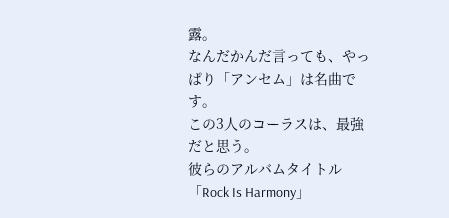露。
なんだかんだ言っても、やっぱり「アンセム」は名曲です。
この3人のコーラスは、最強だと思う。
彼らのアルバムタイトル「Rock Is Harmony」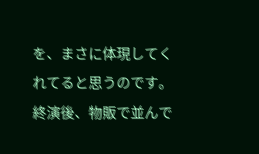を、まさに体現してくれてると思うのです。
終演後、物販で並んで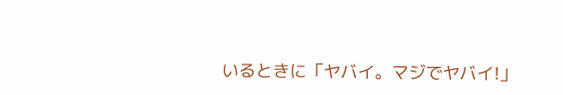いるときに「ヤバイ。マジでヤバイ!」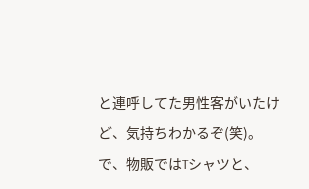と連呼してた男性客がいたけど、気持ちわかるぞ(笑)。
で、物販ではTシャツと、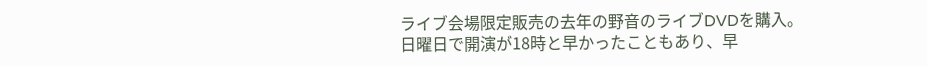ライブ会場限定販売の去年の野音のライブDVDを購入。
日曜日で開演が18時と早かったこともあり、早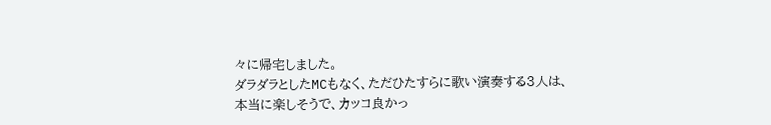々に帰宅しました。
ダラダラとしたMCもなく、ただひたすらに歌い演奏する3人は、本当に楽しそうで、カッコ良かっ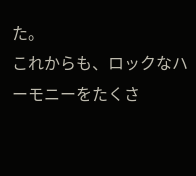た。
これからも、ロックなハーモニーをたくさ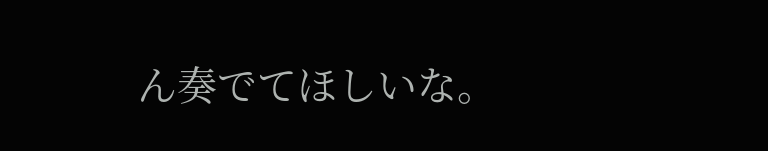ん奏でてほしいな。